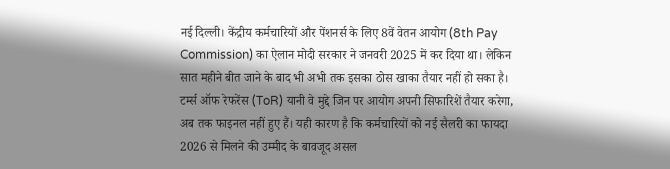नई दिल्ली। केंद्रीय कर्मचारियों और पेंशनर्स के लिए 8वें वेतन आयोग (8th Pay Commission) का ऐलान मोदी सरकार ने जनवरी 2025 में कर दिया था। लेकिन सात महीने बीत जाने के बाद भी अभी तक इसका ठोस खाका तैयार नहीं हो सका है। टर्म्स ऑफ रेफरेंस (ToR) यानी वे मुद्दे जिन पर आयोग अपनी सिफारिशें तैयार करेगा, अब तक फाइनल नहीं हुए हैं। यही कारण है कि कर्मचारियों को नई सैलरी का फायदा 2026 से मिलने की उम्मीद के बावजूद असल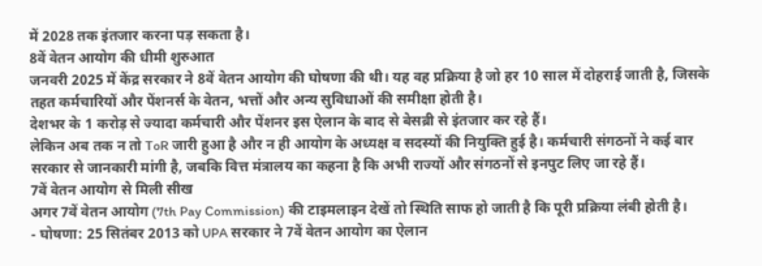में 2028 तक इंतजार करना पड़ सकता है।
8वें वेतन आयोग की धीमी शुरुआत
जनवरी 2025 में केंद्र सरकार ने 8वें वेतन आयोग की घोषणा की थी। यह वह प्रक्रिया है जो हर 10 साल में दोहराई जाती है, जिसके तहत कर्मचारियों और पेंशनर्स के वेतन, भत्तों और अन्य सुविधाओं की समीक्षा होती है।
देशभर के 1 करोड़ से ज्यादा कर्मचारी और पेंशनर इस ऐलान के बाद से बेसब्री से इंतजार कर रहे हैं।
लेकिन अब तक न तो ToR जारी हुआ है और न ही आयोग के अध्यक्ष व सदस्यों की नियुक्ति हुई है। कर्मचारी संगठनों ने कई बार सरकार से जानकारी मांगी है, जबकि वित्त मंत्रालय का कहना है कि अभी राज्यों और संगठनों से इनपुट लिए जा रहे हैं।
7वें वेतन आयोग से मिली सीख
अगर 7वें वेतन आयोग (7th Pay Commission) की टाइमलाइन देखें तो स्थिति साफ हो जाती है कि पूरी प्रक्रिया लंबी होती है।
- घोषणा: 25 सितंबर 2013 को UPA सरकार ने 7वें वेतन आयोग का ऐलान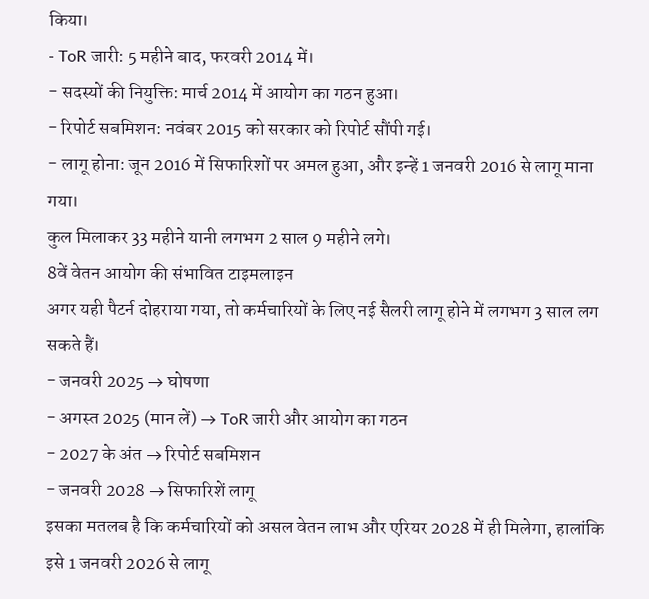किया।
- ToR जारी: 5 महीने बाद, फरवरी 2014 में।
- सदस्यों की नियुक्ति: मार्च 2014 में आयोग का गठन हुआ।
- रिपोर्ट सबमिशन: नवंबर 2015 को सरकार को रिपोर्ट सौंपी गई।
- लागू होना: जून 2016 में सिफारिशों पर अमल हुआ, और इन्हें 1 जनवरी 2016 से लागू माना गया।
कुल मिलाकर 33 महीने यानी लगभग 2 साल 9 महीने लगे।
8वें वेतन आयोग की संभावित टाइमलाइन
अगर यही पैटर्न दोहराया गया, तो कर्मचारियों के लिए नई सैलरी लागू होने में लगभग 3 साल लग सकते हैं।
- जनवरी 2025 → घोषणा
- अगस्त 2025 (मान लें) → ToR जारी और आयोग का गठन
- 2027 के अंत → रिपोर्ट सबमिशन
- जनवरी 2028 → सिफारिशें लागू
इसका मतलब है कि कर्मचारियों को असल वेतन लाभ और एरियर 2028 में ही मिलेगा, हालांकि इसे 1 जनवरी 2026 से लागू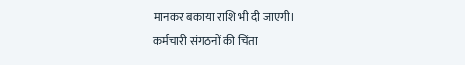मानकर बकाया राशि भी दी जाएगी।
कर्मचारी संगठनों की चिंता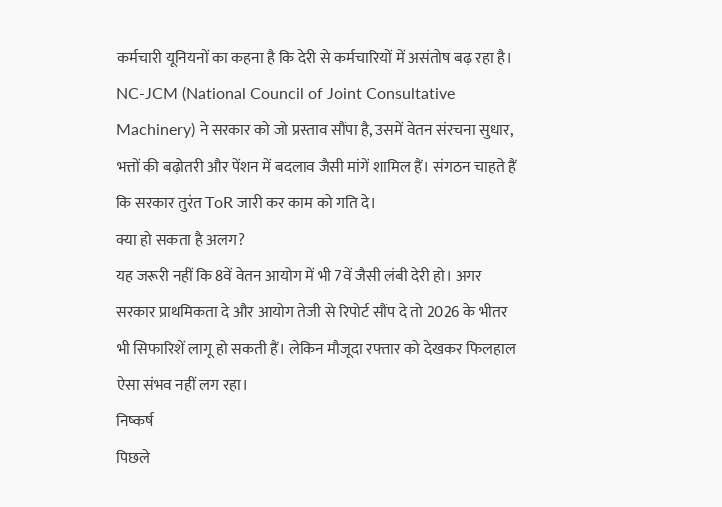कर्मचारी यूनियनों का कहना है कि देरी से कर्मचारियों में असंतोष बढ़ रहा है।
NC-JCM (National Council of Joint Consultative Machinery) ने सरकार को जो प्रस्ताव सौंपा है, उसमें वेतन संरचना सुधार, भत्तों की बढ़ोतरी और पेंशन में बदलाव जैसी मांगें शामिल हैं। संगठन चाहते हैं कि सरकार तुरंत ToR जारी कर काम को गति दे।
क्या हो सकता है अलग?
यह जरूरी नहीं कि 8वें वेतन आयोग में भी 7वें जैसी लंबी देरी हो। अगर सरकार प्राथमिकता दे और आयोग तेजी से रिपोर्ट सौंप दे तो 2026 के भीतर भी सिफारिशें लागू हो सकती हैं। लेकिन मौजूदा रफ्तार को देखकर फिलहाल ऐसा संभव नहीं लग रहा।
निष्कर्ष
पिछले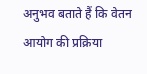अनुभव बताते हैं कि वेतन आयोग की प्रक्रिया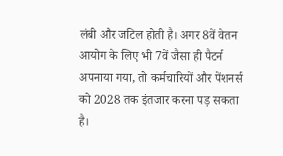लंबी और जटिल होती है। अगर 8वें वेतन आयोग के लिए भी 7वें जैसा ही पैटर्न अपनाया गया, तो कर्मचारियों और पेंशनर्स को 2028 तक इंतजार करना पड़ सकता है।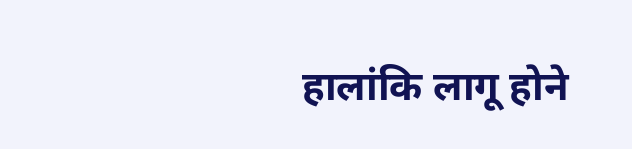हालांकि लागू होने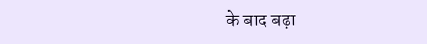के बाद बढ़ा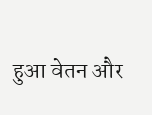हुआ वेतन और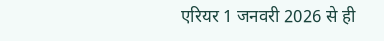एरियर 1 जनवरी 2026 से ही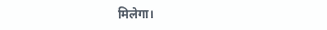मिलेगा।